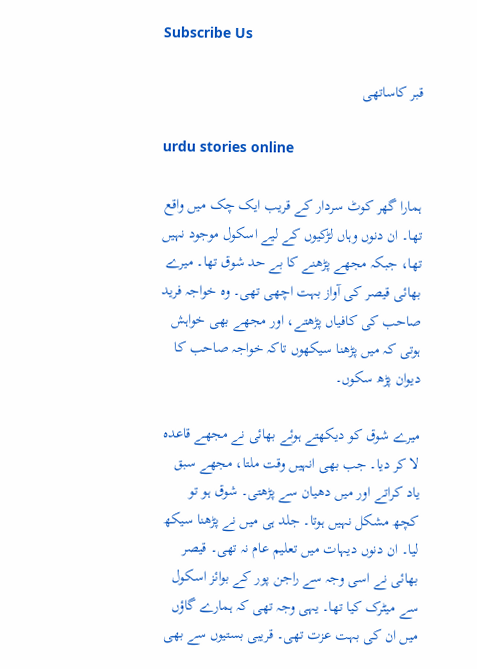Subscribe Us

قبر کاساتھی

urdu stories online

ہمارا گھر کوٹ سردار کے قریب ایک چک میں واقع تھا۔ ان دنوں وہاں لڑکیوں کے لیے اسکول موجود نہیں تھا، جبکہ مجھے پڑھنے کا بے حد شوق تھا۔ میرے بھائی قیصر کی آواز بہت اچھی تھی۔ وہ خواجہ فرید صاحب کی کافیاں پڑھتے، اور مجھے بھی خواہش ہوتی کہ میں پڑھنا سیکھوں تاکہ خواجہ صاحب کا دیوان پڑھ سکوں۔

میرے شوق کو دیکھتے ہوئے بھائی نے مجھے قاعدہ لا کر دیا۔ جب بھی انہیں وقت ملتا، مجھے سبق یاد کراتے اور میں دھیان سے پڑھتی۔ شوق ہو تو کچھ مشکل نہیں ہوتا۔ جلد ہی میں نے پڑھنا سیکھ لیا۔ ان دنوں دیہات میں تعلیم عام نہ تھی۔ قیصر بھائی نے اسی وجہ سے راجن پور کے بوائز اسکول سے میٹرک کیا تھا۔ یہی وجہ تھی کہ ہمارے گاؤں میں ان کی بہت عزت تھی۔ قریبی بستیوں سے بھی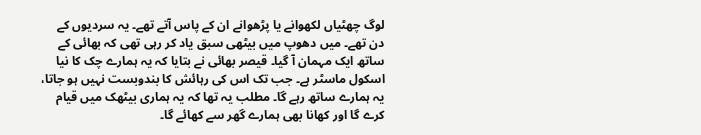لوگ چھٹیاں لکھوانے یا پڑھوانے ان کے پاس آتے تھے۔ یہ سردیوں کے دن تھے۔ میں دھوپ میں بیٹھی سبق یاد کر رہی تھی کہ بھائی کے ساتھ ایک مہمان آ گیا۔ قیصر بھائی نے بتایا کہ یہ ہمارے چک کا نیا اسکول ماسٹر ہے۔ جب تک اس کی رہائش کا بندوبست نہیں ہو جاتا، یہ ہمارے ساتھ رہے گا۔ مطلب یہ تھا کہ یہ ہماری بیٹھک میں قیام کرے گا اور کھانا بھی ہمارے گھر سے کھائے گا۔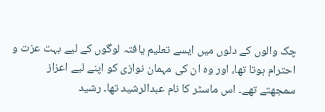چک والوں کے دلوں میں ایسے تعلیم یافتہ لوگوں کے لیے بہت عزت و احترام ہوتا تھا، اور وہ ان کی مہمان نوازی کو اپنے لیے اعزاز سمجھتے تھے۔ اس ماسٹر کا نام عبدالرشید تھا۔ رشید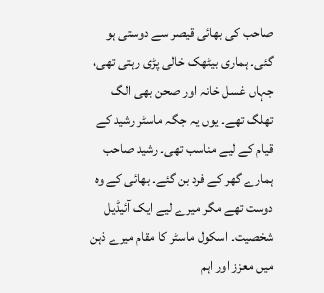صاحب کی بھائی قیصر سے دوستی ہو گئی۔ ہماری بیٹھک خالی پڑی رہتی تھی، جہاں غسل خانہ اور صحن بھی الگ تھلگ تھے۔ یوں یہ جگہ ماسٹر رشید کے قیام کے لیے مناسب تھی۔ رشید صاحب ہمارے گھر کے فرد بن گئے۔ بھائی کے وہ دوست تھے مگر میرے لیے ایک آئیڈیل شخصیت۔ اسکول ماسٹر کا مقام میرے ذہن میں معزز اور اہم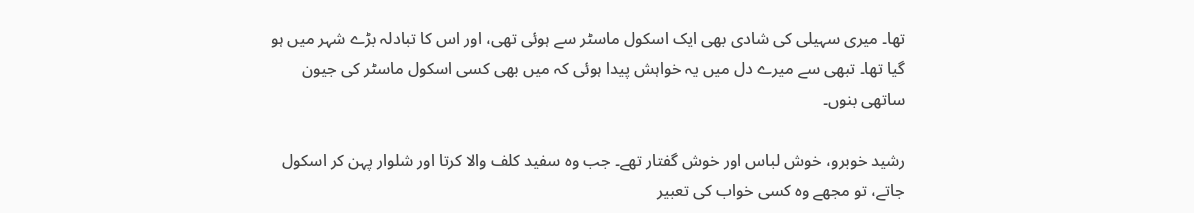تھا۔ میری سہیلی کی شادی بھی ایک اسکول ماسٹر سے ہوئی تھی، اور اس کا تبادلہ بڑے شہر میں ہو گیا تھا۔ تبھی سے میرے دل میں یہ خواہش پیدا ہوئی کہ میں بھی کسی اسکول ماسٹر کی جیون ساتھی بنوں۔

رشید خوبرو، خوش لباس اور خوش گفتار تھے۔ جب وہ سفید کلف والا کرتا اور شلوار پہن کر اسکول جاتے، تو مجھے وہ کسی خواب کی تعبیر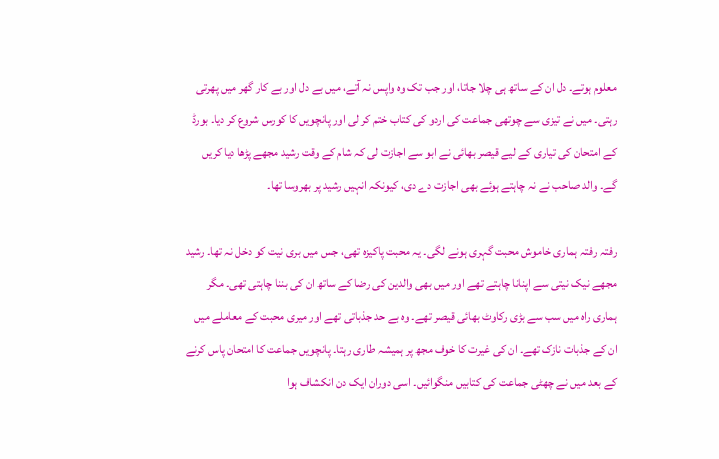معلوم ہوتے۔ دل ان کے ساتھ ہی چلا جاتا، اور جب تک وہ واپس نہ آتے، میں بے دل اور بے کار گھر میں پھرتی رہتی۔ میں نے تیزی سے چوتھی جماعت کی اردو کی کتاب ختم کر لی اور پانچویں کا کورس شروع کر دیا۔ بورڈ کے امتحان کی تیاری کے لیے قیصر بھائی نے ابو سے اجازت لی کہ شام کے وقت رشید مجھے پڑھا دیا کریں گے۔ والد صاحب نے نہ چاہتے ہوئے بھی اجازت دے دی، کیونکہ انہیں رشید پر بھروسا تھا۔

رفتہ رفتہ ہماری خاموش محبت گہری ہونے لگی۔ یہ محبت پاکیزہ تھی، جس میں بری نیت کو دخل نہ تھا۔ رشید مجھے نیک نیتی سے اپنانا چاہتے تھے اور میں بھی والدین کی رضا کے ساتھ ان کی بننا چاہتی تھی۔ مگر ہماری راہ میں سب سے بڑی رکاوٹ بھائی قیصر تھے۔ وہ بے حد جذباتی تھے اور میری محبت کے معاملے میں ان کے جذبات نازک تھے۔ ان کی غیرت کا خوف مجھ پر ہمیشہ طاری رہتا۔ پانچویں جماعت کا امتحان پاس کرنے کے بعد میں نے چھٹی جماعت کی کتابیں منگوائیں۔ اسی دوران ایک دن انکشاف ہوا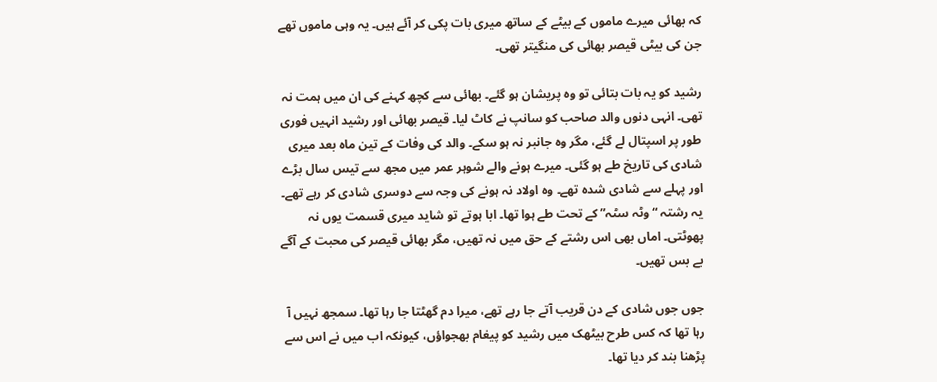کہ بھائی میرے ماموں کے بیٹے کے ساتھ میری بات پکی کر آئے ہیں۔ یہ وہی ماموں تھے جن کی بیٹی قیصر بھائی کی منگیتر تھی۔

رشید کو یہ بات بتائی تو وہ پریشان ہو گئے۔ بھائی سے کچھ کہنے کی ان میں ہمت نہ تھی۔ انہی دنوں والد صاحب کو سانپ نے کاٹ لیا۔ قیصر بھائی اور رشید انہیں فوری طور پر اسپتال لے گئے، مگر وہ جانبر نہ ہو سکے۔ والد کی وفات کے تین ماہ بعد میری شادی کی تاریخ طے ہو گئی۔ میرے ہونے والے شوہر عمر میں مجھ سے تیس سال بڑے اور پہلے سے شادی شدہ تھے۔ وہ اولاد نہ ہونے کی وجہ سے دوسری شادی کر رہے تھے۔ یہ رشتہ “وٹہ سٹہ” کے تحت طے ہوا تھا۔ ابا ہوتے تو شاید میری قسمت یوں نہ پھوٹتی۔ اماں بھی اس رشتے کے حق میں نہ تھیں، مگر بھائی قیصر کی محبت کے آگے بے بس تھیں۔

جوں جوں شادی کے دن قریب آتے جا رہے تھے، میرا دم گھٹتا جا رہا تھا۔ سمجھ نہیں آ رہا تھا کہ کس طرح بیٹھک میں رشید کو پیغام بھجواؤں، کیونکہ اب میں نے اس سے پڑھنا بند کر دیا تھا۔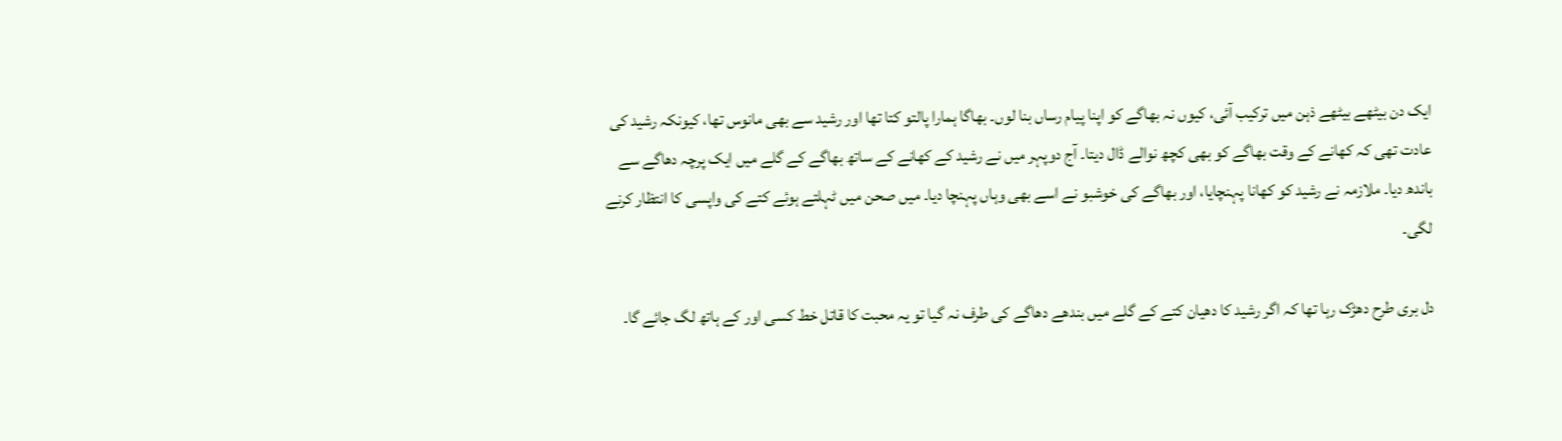ایک دن بیٹھے بیٹھے ذہن میں ترکیب آئی، کیوں نہ بھاگے کو اپنا پیام رساں بنا لوں۔ بھاگا ہمارا پالتو کتا تھا اور رشید سے بھی مانوس تھا، کیونکہ رشید کی عادت تھی کہ کھانے کے وقت بھاگے کو بھی کچھ نوالے ڈال دیتا۔ آج دوپہر میں نے رشید کے کھانے کے ساتھ بھاگے کے گلے میں ایک پرچہ دھاگے سے باندھ دیا۔ ملازمہ نے رشید کو کھانا پہنچایا، اور بھاگے کی خوشبو نے اسے بھی وہاں پہنچا دیا۔ میں صحن میں ٹہلتے ہوئے کتے کی واپسی کا انتظار کرنے لگی۔

دل بری طرح دھڑک رہا تھا کہ اگر رشید کا دھیان کتے کے گلے میں بندھے دھاگے کی طرف نہ گیا تو یہ محبت کا قاتل خط کسی اور کے ہاتھ لگ جائے گا۔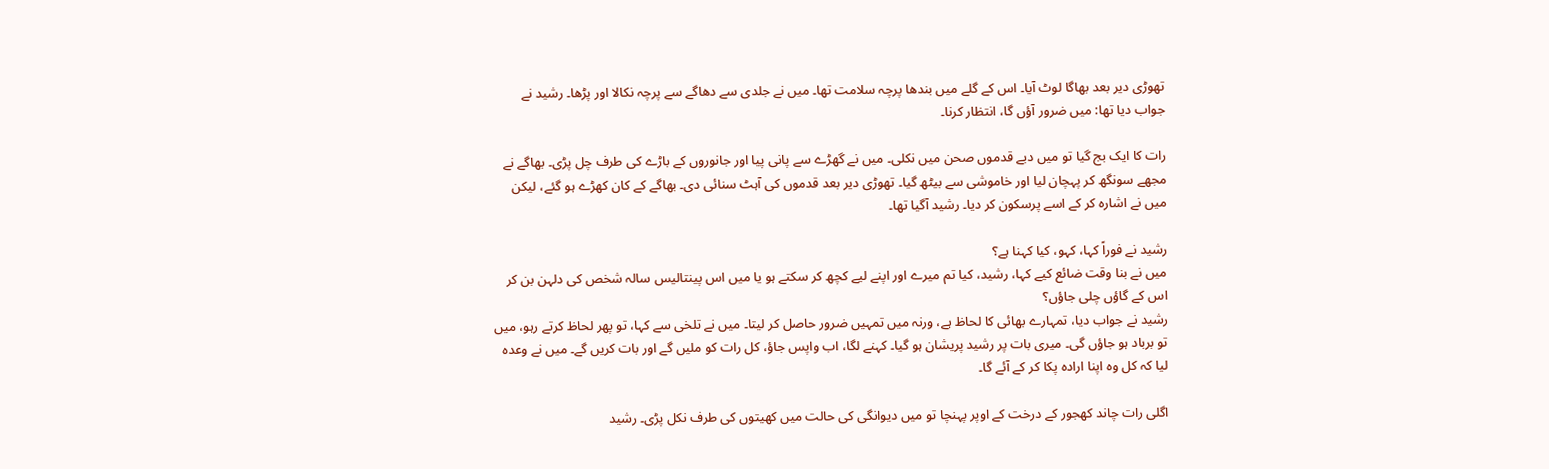تھوڑی دیر بعد بھاگا لوٹ آیا۔ اس کے گلے میں بندھا پرچہ سلامت تھا۔ میں نے جلدی سے دھاگے سے پرچہ نکالا اور پڑھا۔ رشید نے جواب دیا تھا: میں ضرور آؤں گا، انتظار کرنا۔

رات کا ایک بج گیا تو میں دبے قدموں صحن میں نکلی۔ میں نے گھڑے سے پانی پیا اور جانوروں کے باڑے کی طرف چل پڑی۔ بھاگے نے مجھے سونگھ کر پہچان لیا اور خاموشی سے بیٹھ گیا۔ تھوڑی دیر بعد قدموں کی آہٹ سنائی دی۔ بھاگے کے کان کھڑے ہو گئے، لیکن میں نے اشارہ کر کے اسے پرسکون کر دیا۔ رشید آگیا تھا۔

رشید نے فوراً کہا، کہو، کیا کہنا ہے؟
میں نے بنا وقت ضائع کیے کہا، رشید، کیا تم میرے اور اپنے لیے کچھ کر سکتے ہو یا میں اس پینتالیس سالہ شخص کی دلہن بن کر اس کے گاؤں چلی جاؤں؟
رشید نے جواب دیا، تمہارے بھائی کا لحاظ ہے، ورنہ میں تمہیں ضرور حاصل کر لیتا۔ میں نے تلخی سے کہا، تو پھر لحاظ کرتے رہو، میں تو برباد ہو جاؤں گی۔ میری بات پر رشید پریشان ہو گیا۔ کہنے لگا، اب واپس جاؤ، کل رات کو ملیں گے اور بات کریں گے۔ میں نے وعدہ لیا کہ کل وہ اپنا ارادہ پکا کر کے آئے گا۔

اگلی رات چاند کھجور کے درخت کے اوپر پہنچا تو میں دیوانگی کی حالت میں کھیتوں کی طرف نکل پڑی۔ رشید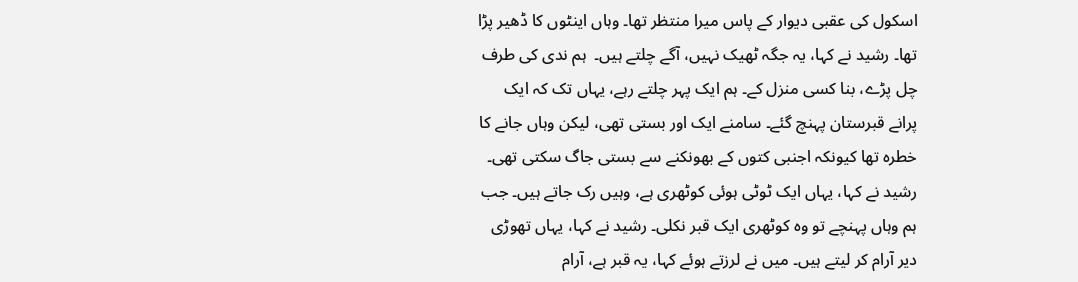اسکول کی عقبی دیوار کے پاس میرا منتظر تھا۔ وہاں اینٹوں کا ڈھیر پڑا تھا۔ رشید نے کہا، یہ جگہ ٹھیک نہیں، آگے چلتے ہیں۔  ہم ندی کی طرف چل پڑے، بنا کسی منزل کے۔ ہم ایک پہر چلتے رہے، یہاں تک کہ ایک پرانے قبرستان پہنچ گئے۔ سامنے ایک اور بستی تھی، لیکن وہاں جانے کا خطرہ تھا کیونکہ اجنبی کتوں کے بھونکنے سے بستی جاگ سکتی تھی۔ رشید نے کہا، یہاں ایک ٹوٹی ہوئی کوٹھری ہے، وہیں رک جاتے ہیں۔ جب ہم وہاں پہنچے تو وہ کوٹھری ایک قبر نکلی۔ رشید نے کہا، یہاں تھوڑی دیر آرام کر لیتے ہیں۔ میں نے لرزتے ہوئے کہا، یہ قبر ہے، آرام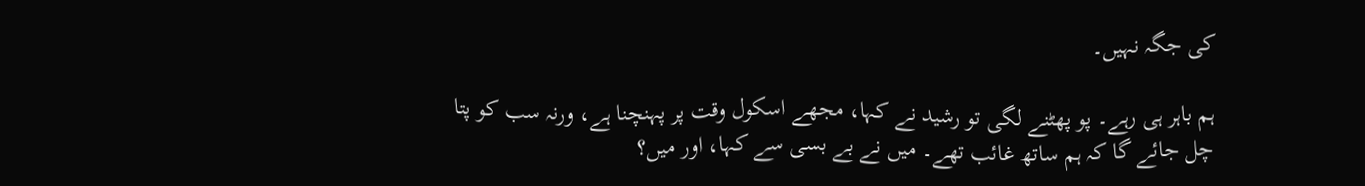کی جگہ نہیں۔

ہم باہر ہی رہے۔ پو پھٹنے لگی تو رشید نے کہا، مجھے اسکول وقت پر پہنچنا ہے، ورنہ سب کو پتا چل جائے گا کہ ہم ساتھ غائب تھے۔ میں نے بے بسی سے کہا، اور میں؟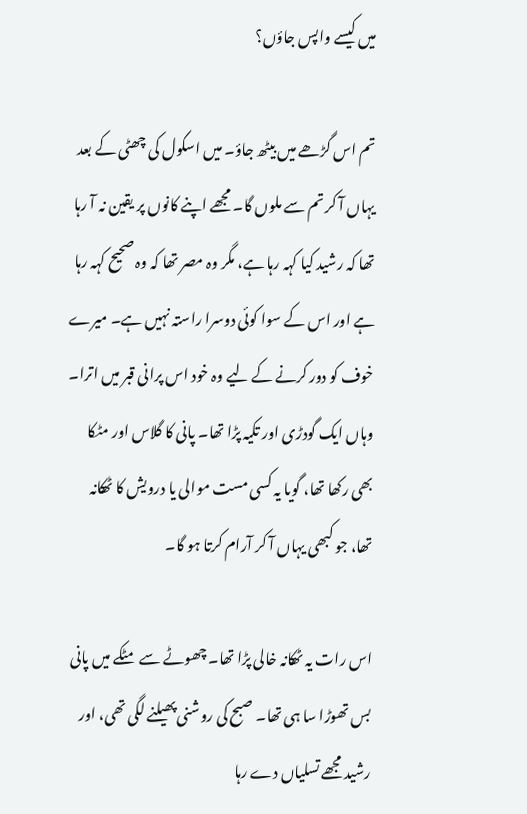میں کیسے واپس جاؤں؟

تم اس گڑھے میں بیٹھ جاؤ۔ میں اسکول کی چھٹی کے بعد یہاں آ کر تم سے ملوں گا۔ مجھے اپنے کانوں پر یقین نہ آ رہا تھا کہ رشید کیا کہہ رہا ہے، مگر وہ مصر تھا کہ وہ صحیح کہہ رہا ہے اور اس کے سوا کوئی دوسرا راستہ نہیں ہے۔ میرے خوف کو دور کرنے کے لیے وہ خود اس پرانی قبر میں اترا۔ وہاں ایک گودڑی اور تکیہ پڑا تھا۔ پانی کا گلاس اور مٹکا بھی رکھا تھا، گویا یہ کسی مست موالی یا درویش کا ٹھکانہ تھا، جو کبھی یہاں آ کر آرام کرتا ہو گا۔

اس رات یہ ٹھکانہ خالی پڑا تھا۔ چھوٹے سے مٹکے میں پانی بس تھوڑا سا ہی تھا۔ صبح کی روشنی پھیلنے لگی تھی، اور رشید مجھے تسلیاں دے رہا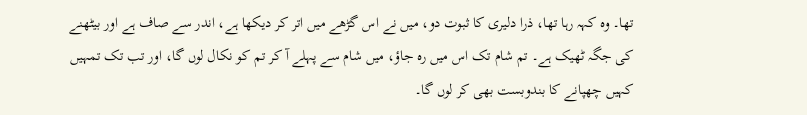تھا۔ وہ کہہ رہا تھا، ذرا دلیری کا ثبوت دو، میں نے اس گڑھے میں اتر کر دیکھا ہے، اندر سے صاف ہے اور بیٹھنے کی جگہ ٹھیک ہے۔ تم شام تک اس میں رہ جاؤ، میں شام سے پہلے آ کر تم کو نکال لوں گا، اور تب تک تمہیں کہیں چھپانے کا بندوبست بھی کر لوں گا۔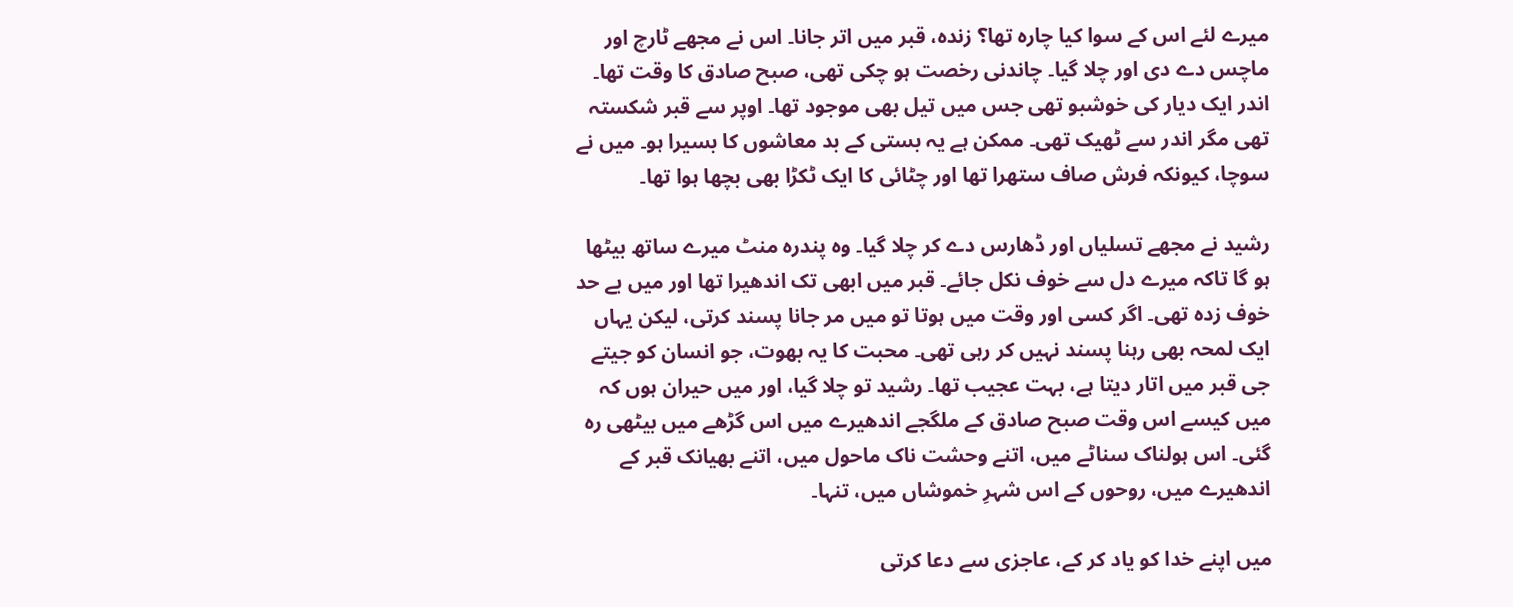میرے لئے اس کے سوا کیا چارہ تھا؟ زندہ، قبر میں اتر جانا۔ اس نے مجھے ٹارچ اور ماچس دے دی اور چلا گیا۔ چاندنی رخصت ہو چکی تھی، صبح صادق کا وقت تھا۔ اندر ایک دیار کی خوشبو تھی جس میں تیل بھی موجود تھا۔ اوپر سے قبر شکستہ تھی مگر اندر سے ٹھیک تھی۔ ممکن ہے یہ بستی کے بد معاشوں کا بسیرا ہو۔ میں نے سوچا، کیونکہ فرش صاف ستھرا تھا اور چٹائی کا ایک ٹکڑا بھی بچھا ہوا تھا۔

رشید نے مجھے تسلیاں اور ڈھارس دے کر چلا گیا۔ وہ پندرہ منٹ میرے ساتھ بیٹھا ہو گا تاکہ میرے دل سے خوف نکل جائے۔ قبر میں ابھی تک اندھیرا تھا اور میں بے حد خوف زدہ تھی۔ اگر کسی اور وقت میں ہوتا تو میں مر جانا پسند کرتی، لیکن یہاں ایک لمحہ بھی رہنا پسند نہیں کر رہی تھی۔ محبت کا یہ بھوت، جو انسان کو جیتے جی قبر میں اتار دیتا ہے، بہت عجیب تھا۔ رشید تو چلا گیا، اور میں حیران ہوں کہ میں کیسے اس وقت صبح صادق کے ملگجے اندھیرے میں اس گڑھے میں بیٹھی رہ گئی۔ اس ہولناک سناٹے میں، اتنے وحشت ناک ماحول میں، اتنے بھیانک قبر کے اندھیرے میں، روحوں کے اس شہرِ خموشاں میں، تنہا۔

میں اپنے خدا کو یاد کر کے، عاجزی سے دعا کرتی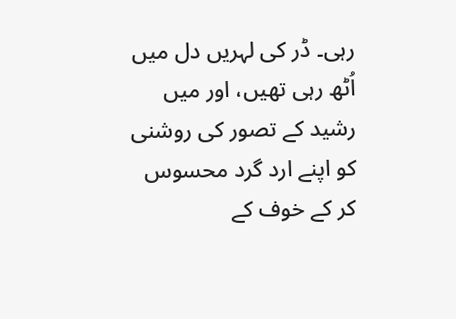رہی۔ ڈر کی لہریں دل میں اُٹھ رہی تھیں، اور میں رشید کے تصور کی روشنی کو اپنے ارد گرد محسوس کر کے خوف کے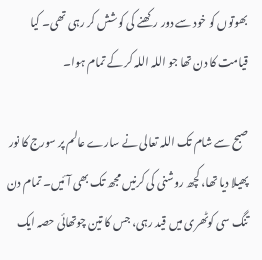بھوتوں کو خود سے دور رکھنے کی کوشش کر رہی تھی۔ کیا قیامت کا دن تھا جو اللہ اللہ کر کے تمام ہوا۔

صبح سے شام تک اللہ تعالی نے سارے عالم پر سورج کا نور پھیلا دیا تھا، کچھ روشنی کی کرنیں مجھ تک بھی آئیں۔ تمام دن تنگ سی کوٹھری میں قید رہی، جس کا تین چوتھائی حصہ ایک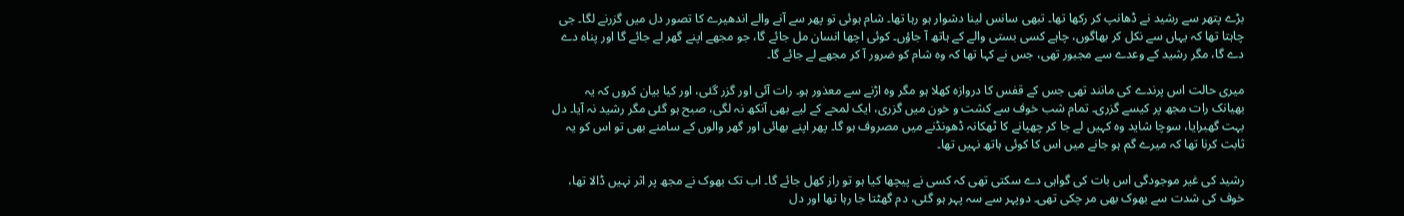بڑے پتھر سے رشید نے ڈھانپ کر رکھا تھا۔ تبھی سانس لینا دشوار ہو رہا تھا۔ شام ہوئی تو پھر سے آنے والے اندھیرے کا تصور دل میں گزرنے لگا۔ جی چاہتا تھا کہ یہاں سے نکل کر بھاگوں، چاہے کسی بستی والے کے ہاتھ آ جاؤں۔ کوئی اچھا انسان مل جائے گا، جو مجھے اپنے گھر لے جائے گا اور پناہ دے دے گا، مگر رشید کے وعدے سے مجبور تھی، جس نے کہا تھا کہ وہ شام کو ضرور آ کر مجھے لے جائے گا۔

میری حالت اس پرندے کی مانند تھی جس کے قفس کا دروازہ کھلا ہو مگر وہ اڑنے سے معذور ہو۔ رات آئی اور گزر گئی، اور کیا بیان کروں کہ یہ بھیانک رات مجھ پر کیسے گزری۔ تمام شب خوف سے کشت و خون میں گزری، ایک لمحے کے لیے بھی آنکھ نہ لگی، صبح ہو گئی مگر رشید نہ آیا۔ دل بہت گھبرایا، سوچا شاید وہ کہیں لے جا کر چھپانے کا ٹھکانہ ڈھونڈنے میں مصروف ہو گا۔ پھر اپنے بھائی اور گھر والوں کے سامنے بھی تو اس کو یہ ثابت کرنا تھا کہ میرے گم ہو جانے میں اس کا کوئی ہاتھ نہیں تھا۔

رشید کی غیر موجودگی اس بات کی گواہی دے سکتی تھی کہ کسی نے پیچھا کیا ہو تو راز کھل جائے گا۔ اب تک بھوک نے مجھ پر اثر نہیں ڈالا تھا، خوف کی شدت سے بھوک بھی مر چکی تھی۔ دوپہر سے سہ پہر ہو گئی، دم گھٹتا جا رہا تھا اور دل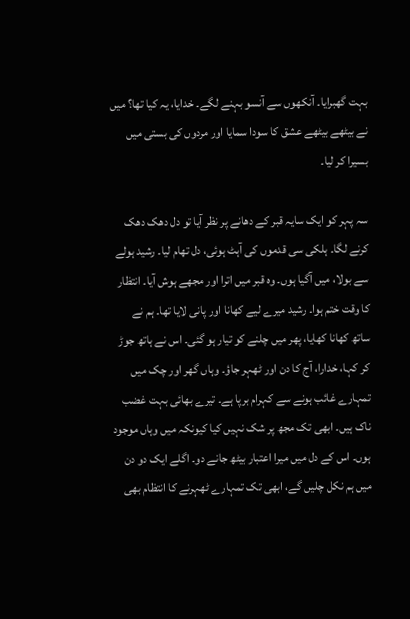بہت گھبرایا۔ آنکھوں سے آنسو بہنے لگے۔ خدایا، یہ کیا تھا؟ میں نے بیٹھے بیٹھے عشق کا سودا سمایا اور مردوں کی بستی میں بسیرا کر لیا۔

سہ پہر کو ایک سایہ قبر کے دھانے پر نظر آیا تو دل دھک دھک کرنے لگا۔ ہلکی سی قدموں کی آہٹ ہوئی، دل تھام لیا۔ رشید ہولے سے بولا، میں آگیا ہوں۔ وہ قبر میں اترا اور مجھے ہوش آیا۔ انتظار کا وقت ختم ہوا۔ رشید میرے لیے کھانا اور پانی لایا تھا۔ ہم نے ساتھ کھانا کھایا، پھر میں چلنے کو تیار ہو گئی۔ اس نے ہاتھ جوڑ کر کہا، خدارا، آج کا دن اور ٹھہر جاؤ۔ وہاں گھر اور چک میں تمہارے غائب ہونے سے کہرام برپا ہے۔ تیرے بھائی بہت غضب ناک ہیں۔ ابھی تک مجھ پر شک نہیں کیا کیونکہ میں وہاں موجود ہوں۔ اس کے دل میں میرا اعتبار بیٹھ جانے دو۔ اگلے ایک دو دن میں ہم نکل چلیں گے، ابھی تک تمہارے ٹھہرنے کا انتظام بھی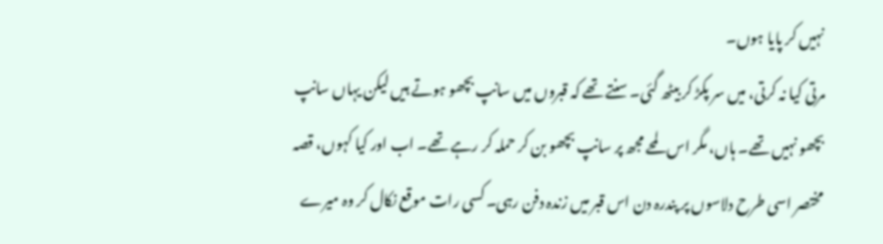نہیں کر پایا ہوں۔
مرتی کیا نہ کرتی، میں سر پکڑ کر بیٹھ گئی۔ سنتے تھے کہ قبروں میں سانپ بچھو ہوتے ہیں لیکن یہاں سانپ بچھو نہیں تھے۔ ہاں، مگر اس لمحے مجھ پر سانپ بچھو بن کر حملہ کر رہے تھے۔ اب اور کیا کہوں، قصہ مختصر اسی طرح دلاسوں پر پندرہ دن اس قبر میں زندہ دفن رہی۔ کسی رات موقع نکال کر وہ میرے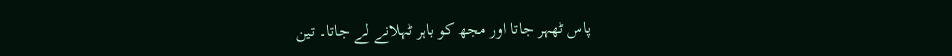پاس ٹھہر جاتا اور مجھ کو باہر ٹہلانے لے جاتا۔ تین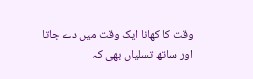وقت کا کھانا ایک وقت میں دے جاتا اور ساتھ تسلیاں بھی کہ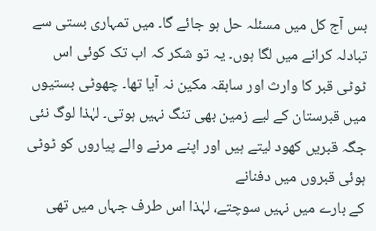بس آج کل میں مسئلہ حل ہو جائے گا۔ میں تمہاری بستی سے تبادلہ کرانے میں لگا ہوں۔ یہ تو شکر کہ اب تک کوئی اس ٹوٹی قبر کا وارث اور سابقہ مکین نہ آیا تھا۔ چھوٹی بستیوں میں قبرستان کے لیے زمین بھی تنگ نہیں ہوتی۔ لہٰذا لوگ نئی جگہ قبریں کھود لیتے ہیں اور اپنے مرنے والے پیاروں کو ٹوٹی ہوئی قبروں میں دفنانے
کے بارے میں نہیں سوچتے، لہٰذا اس طرف جہاں میں تھی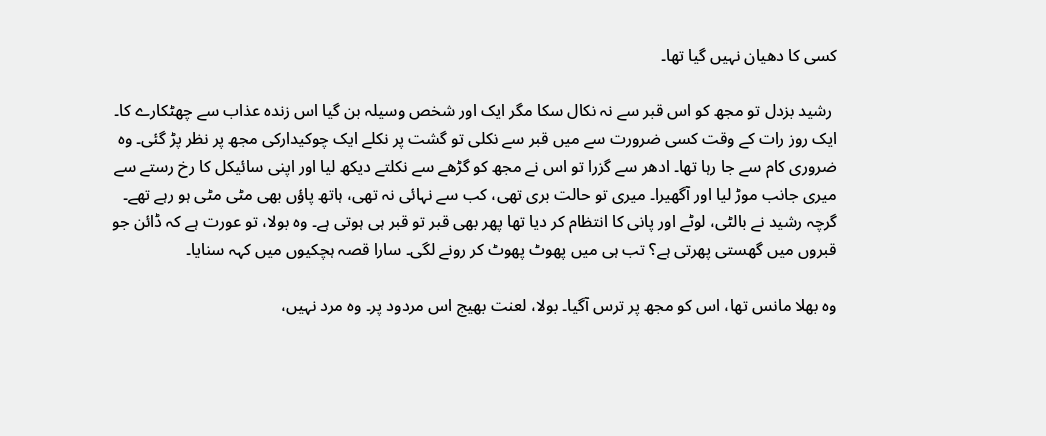کسی کا دھیان نہیں گیا تھا۔

 رشید بزدل تو مجھ کو اس قبر سے نہ نکال سکا مگر ایک اور شخص وسیلہ بن گیا اس زندہ عذاب سے چھٹکارے کا۔ ایک روز رات کے وقت کسی ضرورت سے میں قبر سے نکلی تو گشت پر نکلے ایک چوکیدارکی مجھ پر نظر پڑ گئی۔ وہ ضروری کام سے جا رہا تھا۔ ادھر سے گزرا تو اس نے مجھ کو گڑھے سے نکلتے دیکھ لیا اور اپنی سائیکل کا رخ رستے سے میری جانب موڑ لیا اور آگھیرا۔ میری تو حالت بری تھی، کب سے نہائی نہ تھی، ہاتھ پاؤں بھی مٹی مٹی ہو رہے تھے۔ گرچہ رشید نے بالٹی، لوٹے اور پانی کا انتظام کر دیا تھا پھر بھی قبر تو قبر ہی ہوتی ہے۔ وہ بولا، تو عورت ہے کہ ڈائن جو قبروں میں گھستی پھرتی ہے؟ تب ہی میں پھوٹ پھوٹ کر رونے لگی۔ سارا قصہ ہچکیوں میں کہہ سنایا۔

وہ بھلا مانس تھا، اس کو مجھ پر ترس آگیا۔ بولا، لعنت بھیج اس مردود پر۔ وہ مرد نہیں،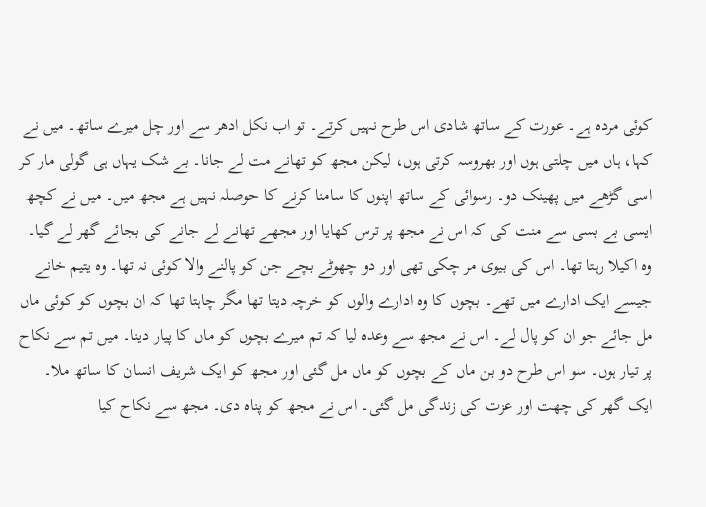کوئی مردہ ہے۔ عورت کے ساتھ شادی اس طرح نہیں کرتے۔ تو اب نکل ادھر سے اور چل میرے ساتھ۔ میں نے کہا، ہاں میں چلتی ہوں اور بھروسہ کرتی ہوں، لیکن مجھ کو تھانے مت لے جانا۔ بے شک یہاں ہی گولی مار کر اسی گڑھے میں پھینک دو۔ رسوائی کے ساتھ اپنوں کا سامنا کرنے کا حوصلہ نہیں ہے مجھ میں۔ میں نے کچھ ایسی بے بسی سے منت کی کہ اس نے مجھ پر ترس کھایا اور مجھے تھانے لے جانے کی بجائے گھر لے گیا۔
وہ اکیلا رہتا تھا۔ اس کی بیوی مر چکی تھی اور دو چھوٹے بچے جن کو پالنے والا کوئی نہ تھا۔ وہ یتیم خانے جیسے ایک ادارے میں تھے۔ بچوں کا وہ ادارے والوں کو خرچہ دیتا تھا مگر چاہتا تھا کہ ان بچوں کو کوئی ماں مل جائے جو ان کو پال لے۔ اس نے مجھ سے وعدہ لیا کہ تم میرے بچوں کو ماں کا پیار دینا۔ میں تم سے نکاح پر تیار ہوں۔ سو اس طرح دو بن ماں کے بچوں کو ماں مل گئی اور مجھ کو ایک شریف انسان کا ساتھ ملا۔ ایک گھر کی چھت اور عزت کی زندگی مل گئی۔ اس نے مجھ کو پناہ دی۔ مجھ سے نکاح کیا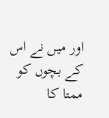اور میں نے اس کے بچوں کو ممتا کا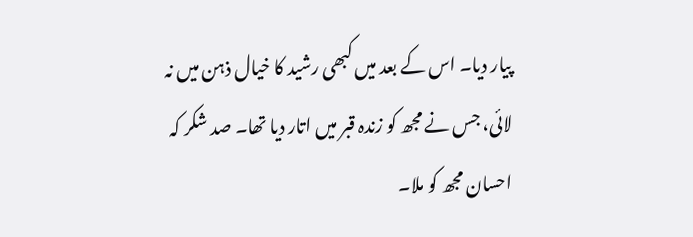پیار دیا۔ اس کے بعد میں کبھی رشید کا خیال ذہن میں نہ لائی، جس نے مجھ کو زندہ قبر میں اتار دیا تھا۔ صد شکر کہ احسان مجھ کو ملا۔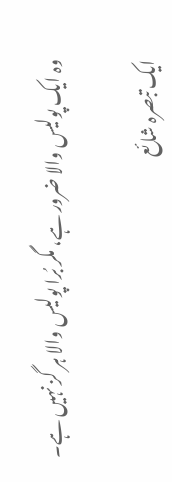وہ ایک پولیس والا ضرور ہے، مگر بُرا پولیس والا ہر گز نہیں ہے۔

ایک تبصرہ شائع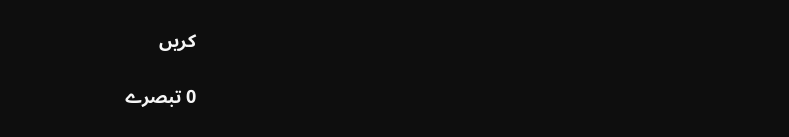کریں

0 تبصرے